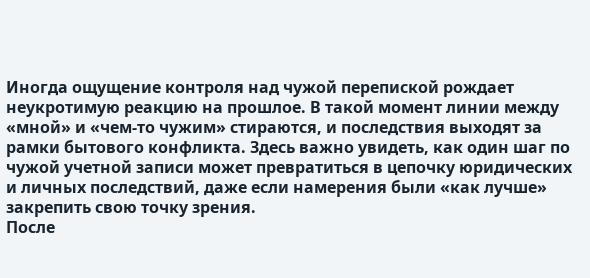Иногда ощущение контроля над чужой перепиской рождает неукротимую реакцию на прошлое. В такой момент линии между «мной» и «чем-то чужим» стираются, и последствия выходят за рамки бытового конфликта. Здесь важно увидеть, как один шаг по чужой учетной записи может превратиться в цепочку юридических и личных последствий, даже если намерения были «как лучше» закрепить свою точку зрения.
После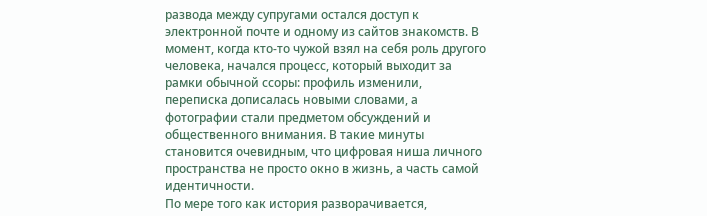развода между супругами остался доступ к электронной почте и одному из сайтов знакомств. В момент, когда кто-то чужой взял на себя роль другого человека, начался процесс, который выходит за рамки обычной ссоры: профиль изменили, переписка дописалась новыми словами, а фотографии стали предметом обсуждений и общественного внимания. В такие минуты становится очевидным, что цифровая ниша личного пространства не просто окно в жизнь, а часть самой идентичности.
По мере того как история разворачивается,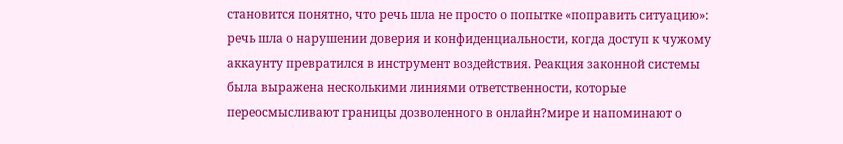становится понятно, что речь шла не просто о попытке «поправить ситуацию»: речь шла о нарушении доверия и конфиденциальности, когда доступ к чужому аккаунту превратился в инструмент воздействия. Реакция законной системы была выражена несколькими линиями ответственности, которые переосмысливают границы дозволенного в онлайн?мире и напоминают о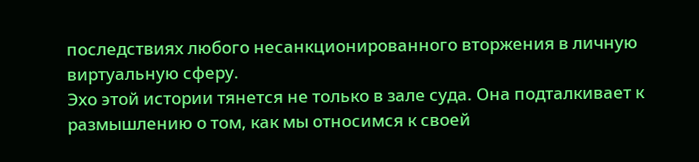последствиях любого несанкционированного вторжения в личную виртуальную сферу.
Эхо этой истории тянется не только в зале суда. Она подталкивает к размышлению о том, как мы относимся к своей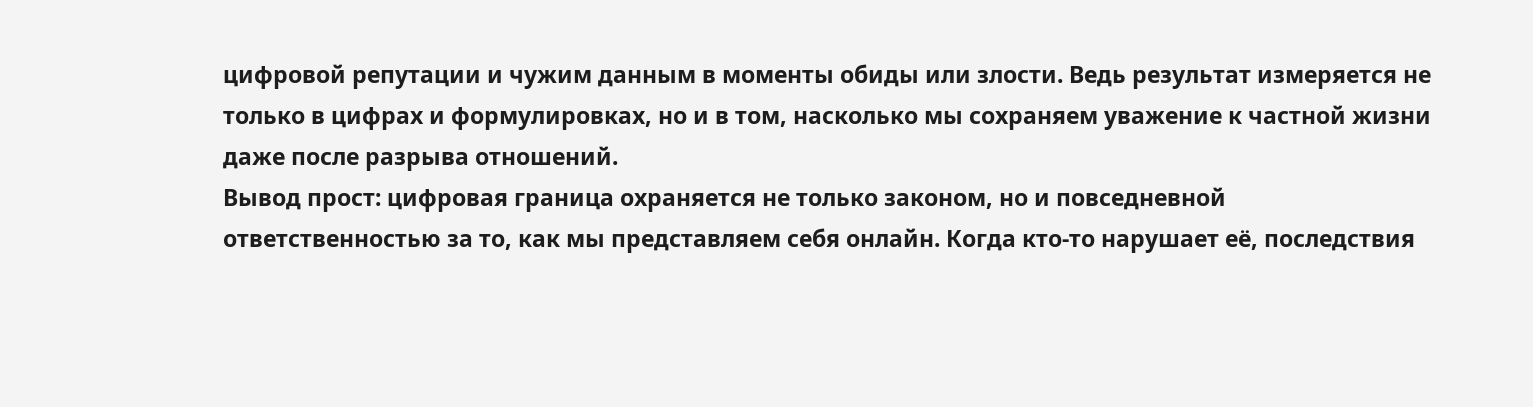цифровой репутации и чужим данным в моменты обиды или злости. Ведь результат измеряется не только в цифрах и формулировках, но и в том, насколько мы сохраняем уважение к частной жизни даже после разрыва отношений.
Вывод прост: цифровая граница охраняется не только законом, но и повседневной ответственностью за то, как мы представляем себя онлайн. Когда кто-то нарушает её, последствия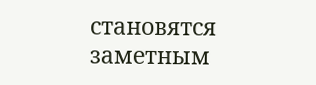становятся заметным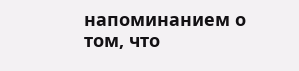напоминанием о том, что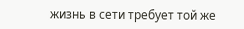жизнь в сети требует той же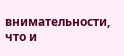внимательности, что и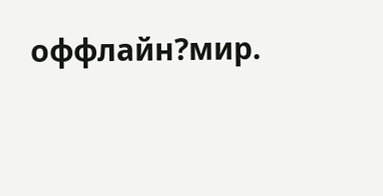оффлайн?мир.